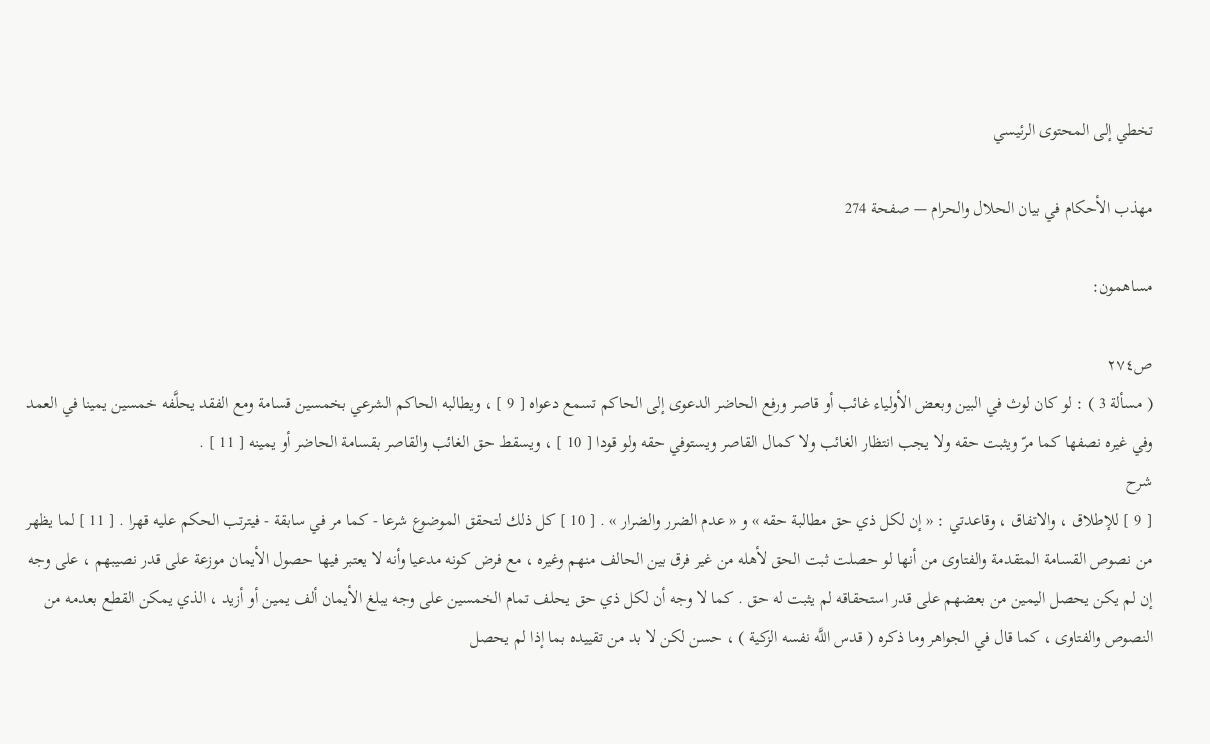تخطي إلى المحتوى الرئيسي

مهذب الأحكام في بيان الحلال والحرام — صفحة 274

مساهمون:

ص٢٧٤
( مسألة 3 ) : لو كان لوث في البين وبعض الأولياء غائب أو قاصر ورفع الحاضر الدعوى إلى الحاكم تسمع دعواه [ 9 ] ، ويطالبه الحاكم الشرعي بخمسين قسامة ومع الفقد يحلَّفه خمسين يمينا في العمد وفي غيره نصفها كما مرّ ويثبت حقه ولا يجب انتظار الغائب ولا كمال القاصر ويستوفي حقه ولو قودا [ 10 ] ، ويسقط حق الغائب والقاصر بقسامة الحاضر أو يمينه [ 11 ] .
شرح
[ 9 ] للإطلاق ، والاتفاق ، وقاعدتي : « إن لكل ذي حق مطالبة حقه » و « عدم الضرر والضرار » . [ 10 ] كل ذلك لتحقق الموضوع شرعا - كما مر في سابقة - فيترتب الحكم عليه قهرا . [ 11 ] لما يظهر من نصوص القسامة المتقدمة والفتاوى من أنها لو حصلت ثبت الحق لأهله من غير فرق بين الحالف منهم وغيره ، مع فرض كونه مدعيا وأنه لا يعتبر فيها حصول الأيمان موزعة على قدر نصيبهم ، على وجه إن لم يكن يحصل اليمين من بعضهم على قدر استحقاقه لم يثبت له حق . كما لا وجه أن لكل ذي حق يحلف تمام الخمسين على وجه يبلغ الأيمان ألف يمين أو أزيد ، الذي يمكن القطع بعدمه من النصوص والفتاوى ، كما قال في الجواهر وما ذكره ( قدس اللَّه نفسه الزكية ) ، حسن لكن لا بد من تقييده بما إذا لم يحصل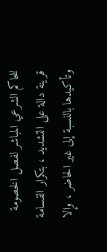للحاكم الشرعي المباشر لفصل الخصومة قرينة دالة على التشديد ، بتكرار القسامة وتأكيدها بالنسبة إلى غير الحاضر ، وإلا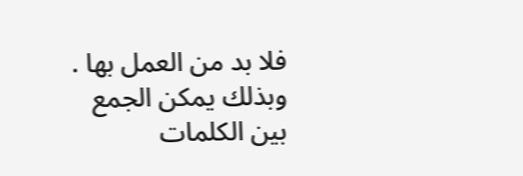فلا بد من العمل بها . وبذلك يمكن الجمع بين الكلمات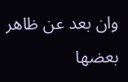وان بعد عن ظاهر بعضها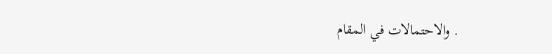. والاحتمالات في المقام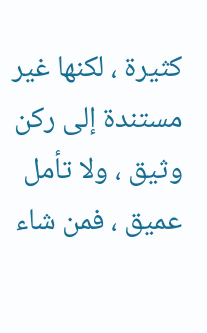كثيرة ، لكنها غير مستندة إلى ركن وثيق ، ولا تأمل عميق ، فمن شاء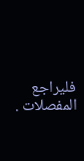فليراجع المفصلات .